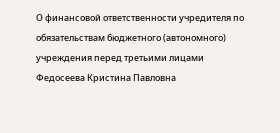О финансовой ответственности учредителя по обязательствам бюджетного (автономного) учреждения перед третьими лицами
Федосеева Кристина Павловна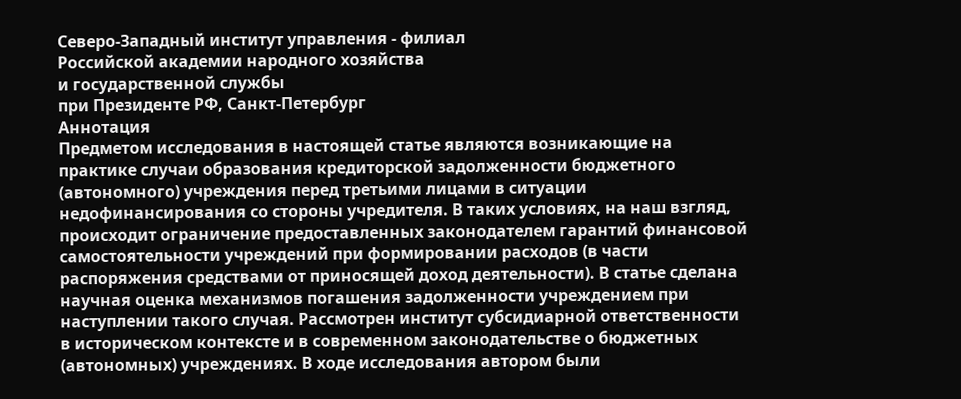Северо-Западный институт управления - филиал
Российской академии народного хозяйства
и государственной службы
при Президенте РФ, Санкт-Петербург
Аннотация
Предметом исследования в настоящей статье являются возникающие на практике случаи образования кредиторской задолженности бюджетного (автономного) учреждения перед третьими лицами в ситуации недофинансирования со стороны учредителя. В таких условиях, на наш взгляд, происходит ограничение предоставленных законодателем гарантий финансовой самостоятельности учреждений при формировании расходов (в части распоряжения средствами от приносящей доход деятельности). В статье сделана научная оценка механизмов погашения задолженности учреждением при наступлении такого случая. Рассмотрен институт субсидиарной ответственности в историческом контексте и в современном законодательстве о бюджетных (автономных) учреждениях. В ходе исследования автором были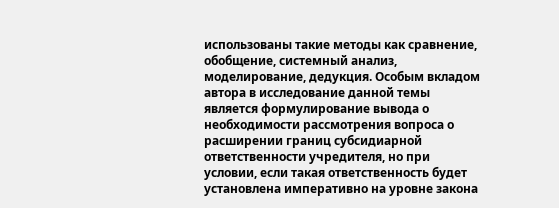использованы такие методы как сравнение, обобщение, системный анализ, моделирование, дедукция. Особым вкладом автора в исследование данной темы является формулирование вывода о необходимости рассмотрения вопроса о расширении границ субсидиарной ответственности учредителя, но при условии, если такая ответственность будет установлена императивно на уровне закона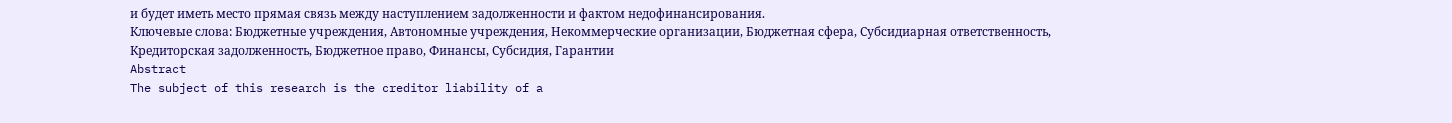и будет иметь место прямая связь между наступлением задолженности и фактом недофинансирования.
Ключевые слова: Бюджетные учреждения, Автономные учреждения, Некоммерческие организации, Бюджетная сфера, Субсидиарная ответственность, Кредиторская задолженность, Бюджетное право, Финансы, Субсидия, Гарантии
Abstract
The subject of this research is the creditor liability of a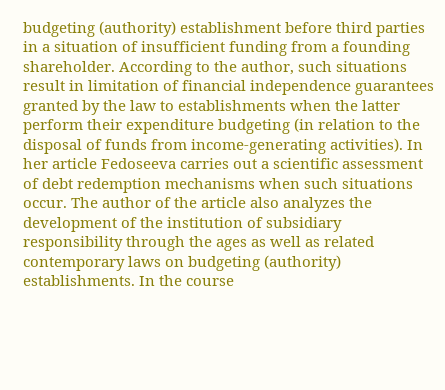budgeting (authority) establishment before third parties in a situation of insufficient funding from a founding shareholder. According to the author, such situations result in limitation of financial independence guarantees granted by the law to establishments when the latter perform their expenditure budgeting (in relation to the disposal of funds from income-generating activities). In her article Fedoseeva carries out a scientific assessment of debt redemption mechanisms when such situations occur. The author of the article also analyzes the development of the institution of subsidiary responsibility through the ages as well as related contemporary laws on budgeting (authority) establishments. In the course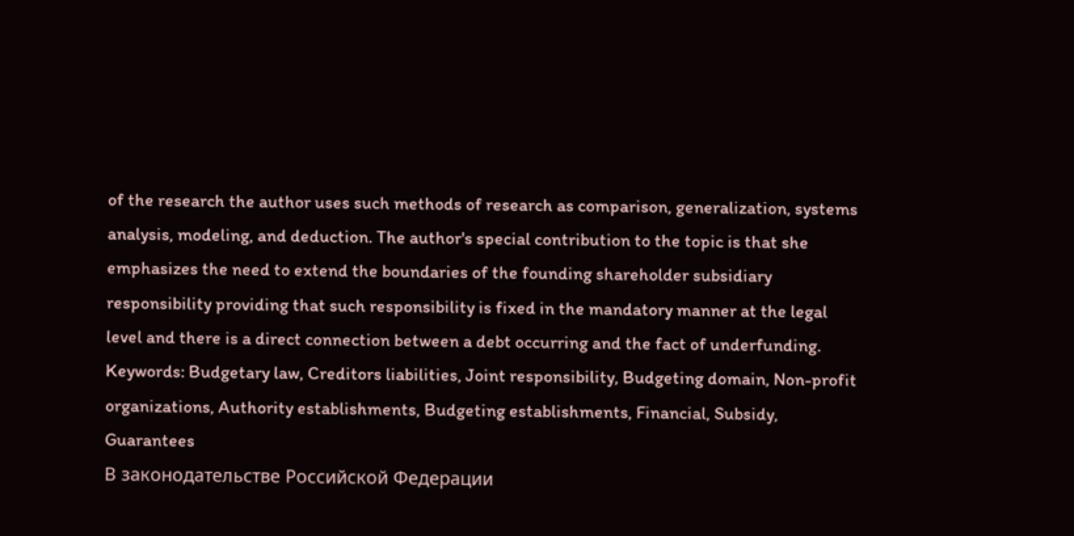of the research the author uses such methods of research as comparison, generalization, systems analysis, modeling, and deduction. The author's special contribution to the topic is that she emphasizes the need to extend the boundaries of the founding shareholder subsidiary responsibility providing that such responsibility is fixed in the mandatory manner at the legal level and there is a direct connection between a debt occurring and the fact of underfunding.
Keywords: Budgetary law, Creditors liabilities, Joint responsibility, Budgeting domain, Non-profit organizations, Authority establishments, Budgeting establishments, Financial, Subsidy, Guarantees
В законодательстве Российской Федерации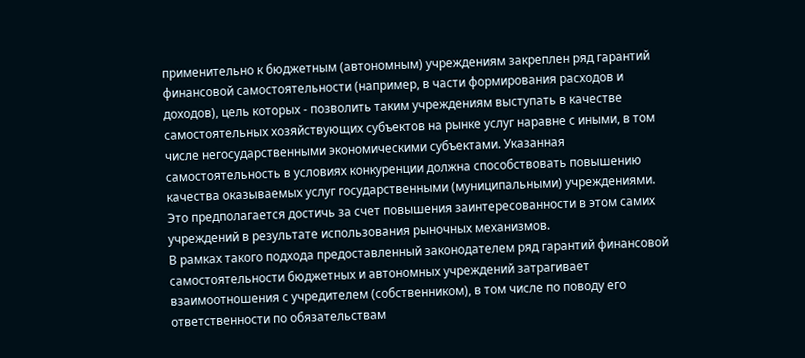применительно к бюджетным (автономным) учреждениям закреплен ряд гарантий финансовой самостоятельности (например, в части формирования расходов и доходов), цель которых - позволить таким учреждениям выступать в качестве самостоятельных хозяйствующих субъектов на рынке услуг наравне с иными, в том числе негосударственными экономическими субъектами. Указанная самостоятельность в условиях конкуренции должна способствовать повышению качества оказываемых услуг государственными (муниципальными) учреждениями. Это предполагается достичь за счет повышения заинтересованности в этом самих учреждений в результате использования рыночных механизмов.
В рамках такого подхода предоставленный законодателем ряд гарантий финансовой самостоятельности бюджетных и автономных учреждений затрагивает взаимоотношения с учредителем (собственником), в том числе по поводу его ответственности по обязательствам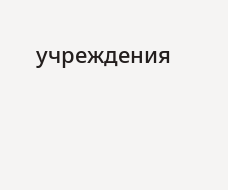учреждения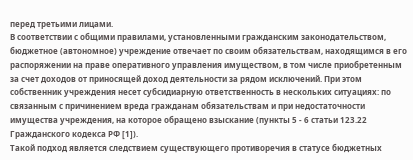перед третьими лицами.
В соответствии с общими правилами, установленными гражданским законодательством, бюджетное (автономное) учреждение отвечает по своим обязательствам, находящимся в его распоряжении на праве оперативного управления имуществом, в том числе приобретенным за счет доходов от приносящей доход деятельности за рядом исключений. При этом собственник учреждения несет субсидиарную ответственность в нескольких ситуациях: по связанным с причинением вреда гражданам обязательствам и при недостаточности имущества учреждения, на которое обращено взыскание (пункты 5 - 6 статьи 123.22 Гражданского кодекса РФ [1]).
Такой подход является следствием существующего противоречия в статусе бюджетных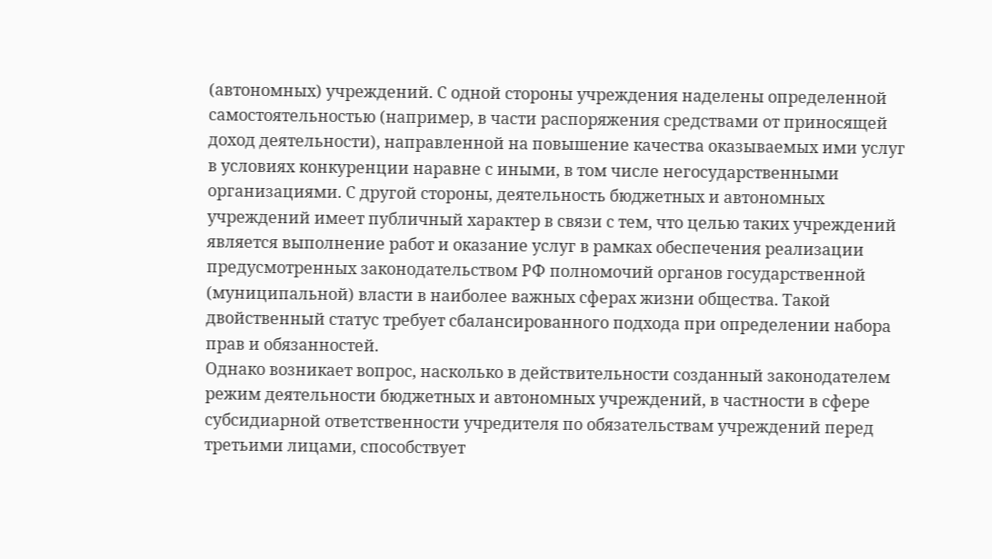(автономных) учреждений. С одной стороны учреждения наделены определенной самостоятельностью (например, в части распоряжения средствами от приносящей доход деятельности), направленной на повышение качества оказываемых ими услуг в условиях конкуренции наравне с иными, в том числе негосударственными организациями. С другой стороны, деятельность бюджетных и автономных учреждений имеет публичный характер в связи с тем, что целью таких учреждений является выполнение работ и оказание услуг в рамках обеспечения реализации предусмотренных законодательством РФ полномочий органов государственной (муниципальной) власти в наиболее важных сферах жизни общества. Такой двойственный статус требует сбалансированного подхода при определении набора прав и обязанностей.
Однако возникает вопрос, насколько в действительности созданный законодателем режим деятельности бюджетных и автономных учреждений, в частности в сфере субсидиарной ответственности учредителя по обязательствам учреждений перед третьими лицами, способствует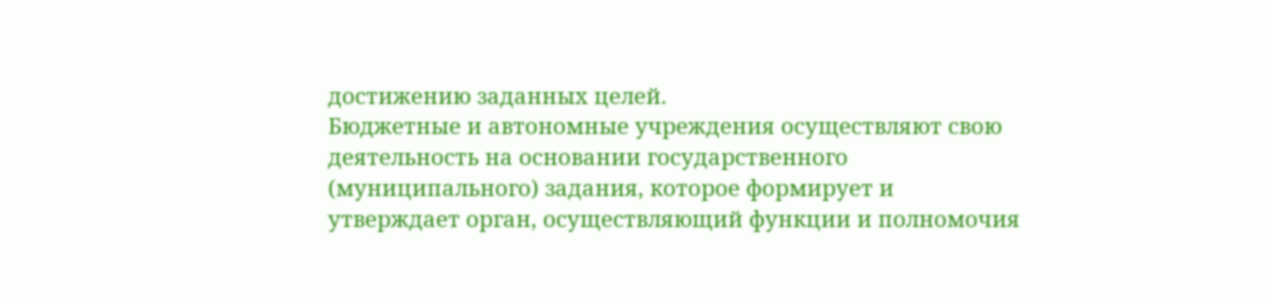достижению заданных целей.
Бюджетные и автономные учреждения осуществляют свою деятельность на основании государственного (муниципального) задания, которое формирует и утверждает орган, осуществляющий функции и полномочия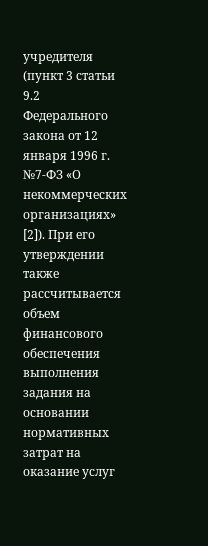учредителя (пункт 3 статьи 9.2 Федерального закона от 12 января 1996 г. №7-ФЗ «О некоммерческих организациях» [2]). При его утверждении также рассчитывается объем финансового обеспечения выполнения задания на основании нормативных затрат на оказание услуг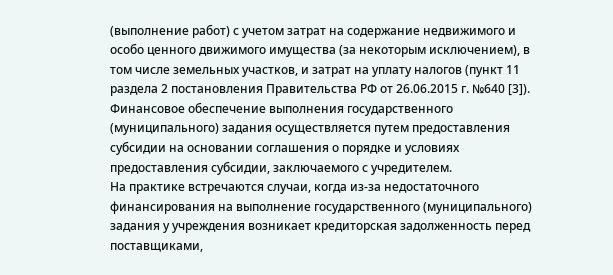(выполнение работ) с учетом затрат на содержание недвижимого и особо ценного движимого имущества (за некоторым исключением), в том числе земельных участков, и затрат на уплату налогов (пункт 11 раздела 2 постановления Правительства РФ от 26.06.2015 г. №640 [3]). Финансовое обеспечение выполнения государственного (муниципального) задания осуществляется путем предоставления субсидии на основании соглашения о порядке и условиях предоставления субсидии, заключаемого с учредителем.
На практике встречаются случаи, когда из-за недостаточного финансирования на выполнение государственного (муниципального) задания у учреждения возникает кредиторская задолженность перед поставщиками,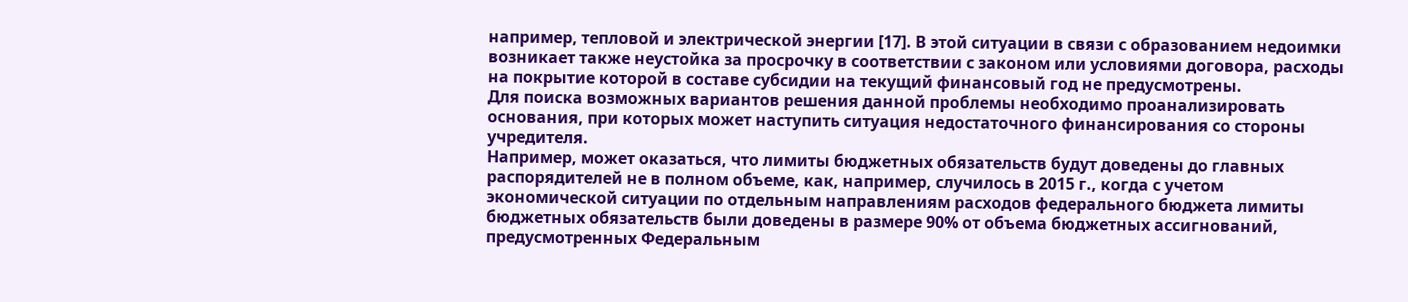например, тепловой и электрической энергии [17]. В этой ситуации в связи с образованием недоимки возникает также неустойка за просрочку в соответствии с законом или условиями договора, расходы на покрытие которой в составе субсидии на текущий финансовый год не предусмотрены.
Для поиска возможных вариантов решения данной проблемы необходимо проанализировать основания, при которых может наступить ситуация недостаточного финансирования со стороны учредителя.
Например, может оказаться, что лимиты бюджетных обязательств будут доведены до главных распорядителей не в полном объеме, как, например, случилось в 2015 г., когда с учетом экономической ситуации по отдельным направлениям расходов федерального бюджета лимиты бюджетных обязательств были доведены в размере 90% от объема бюджетных ассигнований, предусмотренных Федеральным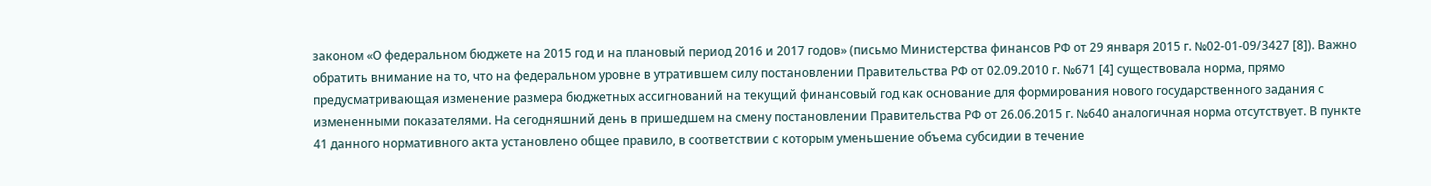законом «О федеральном бюджете на 2015 год и на плановый период 2016 и 2017 годов» (письмо Министерства финансов РФ от 29 января 2015 г. №02-01-09/3427 [8]). Важно обратить внимание на то, что на федеральном уровне в утратившем силу постановлении Правительства РФ от 02.09.2010 г. №671 [4] существовала норма, прямо предусматривающая изменение размера бюджетных ассигнований на текущий финансовый год как основание для формирования нового государственного задания с измененными показателями. На сегодняшний день в пришедшем на смену постановлении Правительства РФ от 26.06.2015 г. №640 аналогичная норма отсутствует. В пункте 41 данного нормативного акта установлено общее правило, в соответствии с которым уменьшение объема субсидии в течение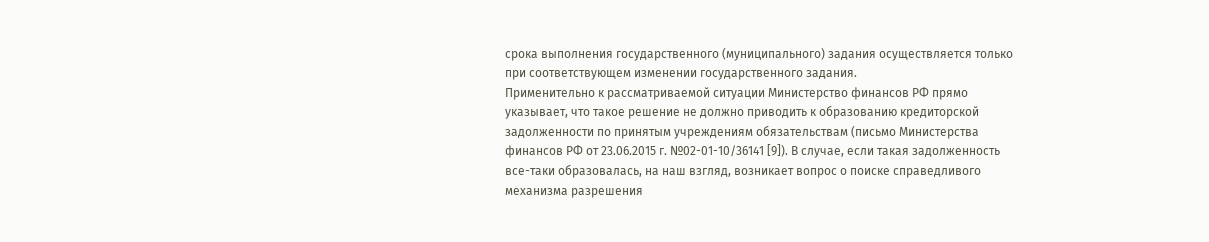срока выполнения государственного (муниципального) задания осуществляется только при соответствующем изменении государственного задания.
Применительно к рассматриваемой ситуации Министерство финансов РФ прямо указывает, что такое решение не должно приводить к образованию кредиторской задолженности по принятым учреждениям обязательствам (письмо Министерства финансов РФ от 23.06.2015 г. №02-01-10/36141 [9]). В случае, если такая задолженность все-таки образовалась, на наш взгляд, возникает вопрос о поиске справедливого механизма разрешения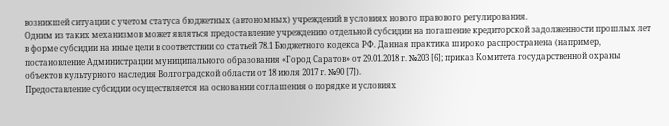возникшей ситуации с учетом статуса бюджетных (автономных) учреждений в условиях нового правового регулирования.
Одним из таких механизмов может являться предоставление учреждению отдельной субсидии на погашение кредиторской задолженности прошлых лет в форме субсидии на иные цели в соответствии со статьей 78.1 Бюджетного кодекса РФ. Данная практика широко распространена (например, постановление Администрации муниципального образования «Город Саратов» от 29.01.2018 г. №203 [6]; приказ Комитета государственной охраны объектов культурного наследия Волгоградской области от 18 июля 2017 г. №90 [7]).
Предоставление субсидии осуществляется на основании соглашения о порядке и условиях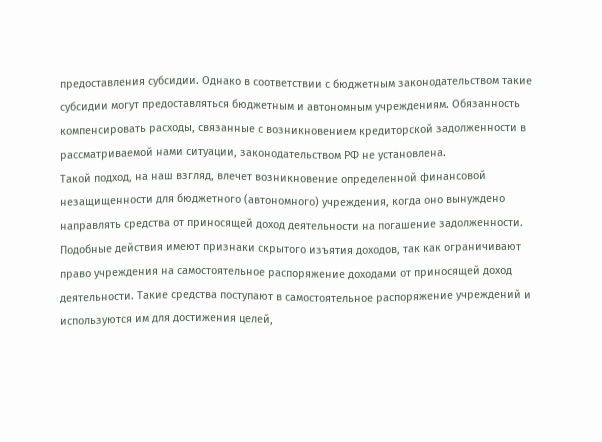предоставления субсидии. Однако в соответствии с бюджетным законодательством такие субсидии могут предоставляться бюджетным и автономным учреждениям. Обязанность компенсировать расходы, связанные с возникновением кредиторской задолженности в рассматриваемой нами ситуации, законодательством РФ не установлена.
Такой подход, на наш взгляд, влечет возникновение определенной финансовой незащищенности для бюджетного (автономного) учреждения, когда оно вынуждено направлять средства от приносящей доход деятельности на погашение задолженности. Подобные действия имеют признаки скрытого изъятия доходов, так как ограничивают право учреждения на самостоятельное распоряжение доходами от приносящей доход деятельности. Такие средства поступают в самостоятельное распоряжение учреждений и используются им для достижения целей,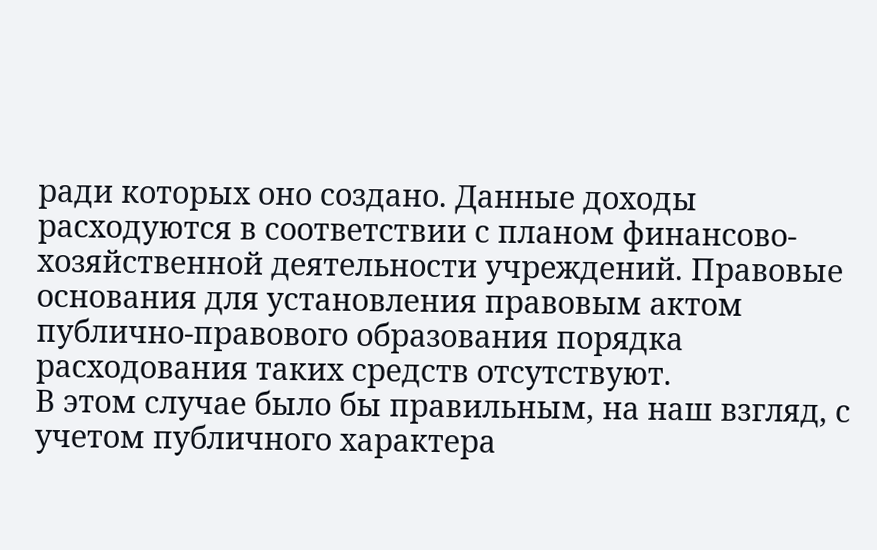ради которых оно создано. Данные доходы расходуются в соответствии с планом финансово-хозяйственной деятельности учреждений. Правовые основания для установления правовым актом публично-правового образования порядка расходования таких средств отсутствуют.
В этом случае было бы правильным, на наш взгляд, с учетом публичного характера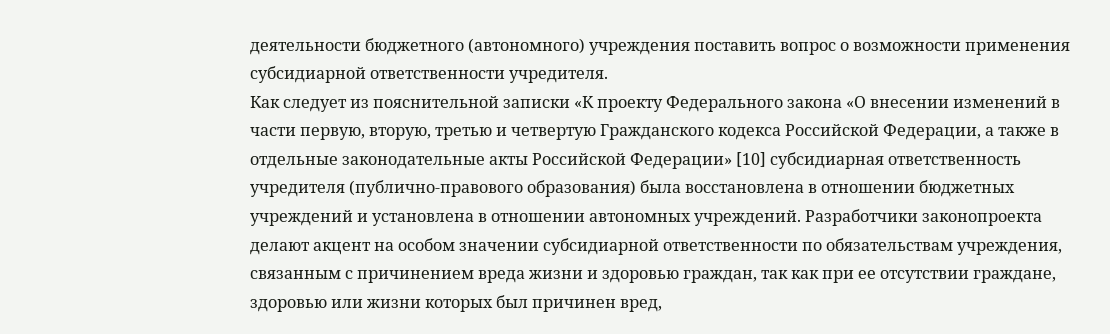деятельности бюджетного (автономного) учреждения поставить вопрос о возможности применения субсидиарной ответственности учредителя.
Как следует из пояснительной записки «К проекту Федерального закона «О внесении изменений в части первую, вторую, третью и четвертую Гражданского кодекса Российской Федерации, а также в отдельные законодательные акты Российской Федерации» [10] субсидиарная ответственность учредителя (публично-правового образования) была восстановлена в отношении бюджетных учреждений и установлена в отношении автономных учреждений. Разработчики законопроекта делают акцент на особом значении субсидиарной ответственности по обязательствам учреждения, связанным с причинением вреда жизни и здоровью граждан, так как при ее отсутствии граждане, здоровью или жизни которых был причинен вред,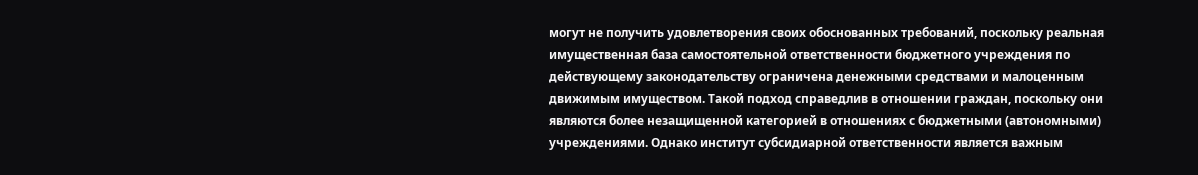могут не получить удовлетворения своих обоснованных требований, поскольку реальная имущественная база самостоятельной ответственности бюджетного учреждения по действующему законодательству ограничена денежными средствами и малоценным движимым имуществом. Такой подход справедлив в отношении граждан, поскольку они являются более незащищенной категорией в отношениях с бюджетными (автономными) учреждениями. Однако институт субсидиарной ответственности является важным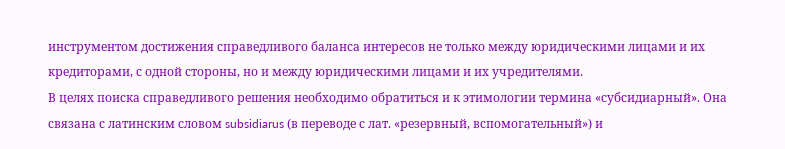инструментом достижения справедливого баланса интересов не только между юридическими лицами и их кредиторами, с одной стороны, но и между юридическими лицами и их учредителями.
В целях поиска справедливого решения необходимо обратиться и к этимологии термина «субсидиарный». Она связана с латинским словом subsidiarus (в переводе с лат. «резервный, вспомогательный») и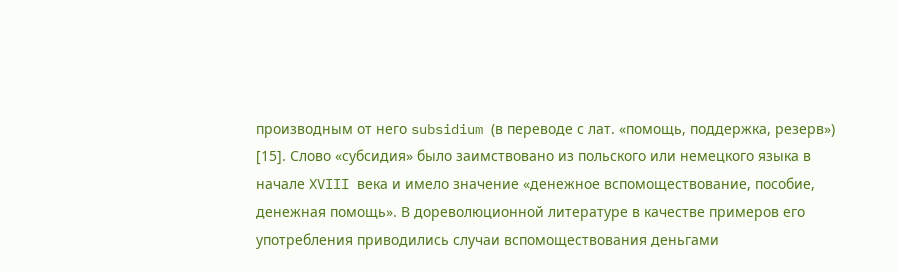производным от него subsidium (в переводе с лат. «помощь, поддержка, резерв») [15]. Слово «субсидия» было заимствовано из польского или немецкого языка в начале XVIII века и имело значение «денежное вспомоществование, пособие, денежная помощь». В дореволюционной литературе в качестве примеров его употребления приводились случаи вспомоществования деньгами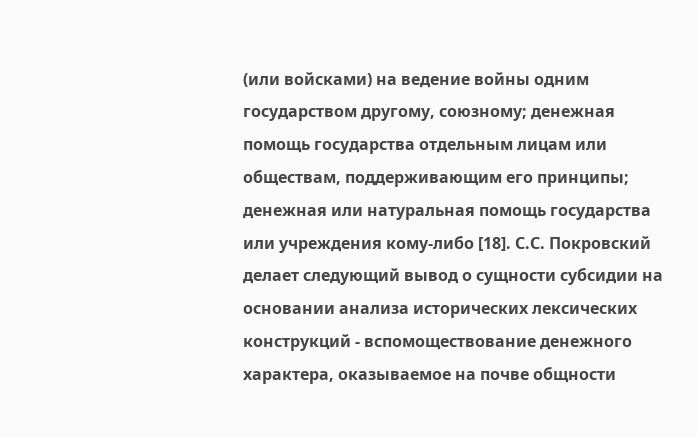(или войсками) на ведение войны одним государством другому, союзному; денежная помощь государства отдельным лицам или обществам, поддерживающим его принципы; денежная или натуральная помощь государства или учреждения кому-либо [18]. С.С. Покровский делает следующий вывод о сущности субсидии на основании анализа исторических лексических конструкций - вспомоществование денежного характера, оказываемое на почве общности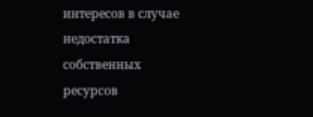интересов в случае недостатка собственных ресурсов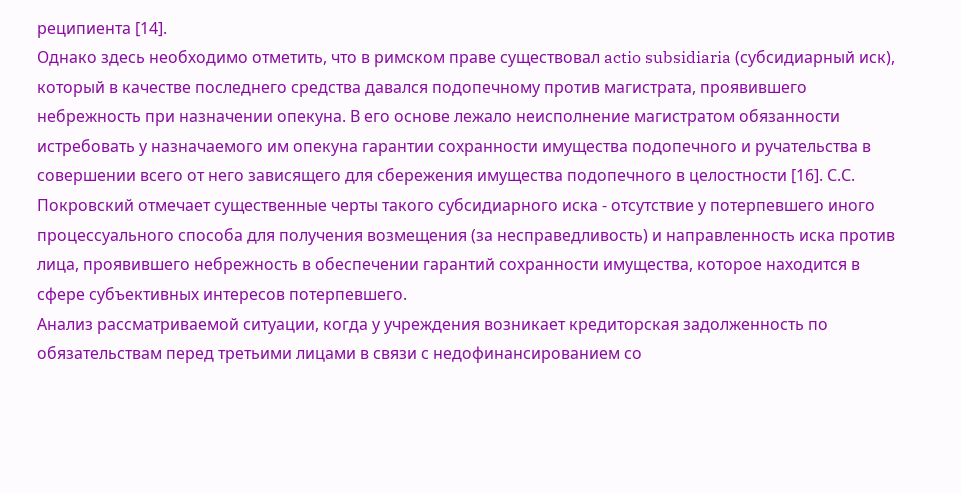реципиента [14].
Однако здесь необходимо отметить, что в римском праве существовал actio subsidiaria (субсидиарный иск), который в качестве последнего средства давался подопечному против магистрата, проявившего небрежность при назначении опекуна. В его основе лежало неисполнение магистратом обязанности истребовать у назначаемого им опекуна гарантии сохранности имущества подопечного и ручательства в совершении всего от него зависящего для сбережения имущества подопечного в целостности [16]. С.С. Покровский отмечает существенные черты такого субсидиарного иска - отсутствие у потерпевшего иного процессуального способа для получения возмещения (за несправедливость) и направленность иска против лица, проявившего небрежность в обеспечении гарантий сохранности имущества, которое находится в сфере субъективных интересов потерпевшего.
Анализ рассматриваемой ситуации, когда у учреждения возникает кредиторская задолженность по обязательствам перед третьими лицами в связи с недофинансированием со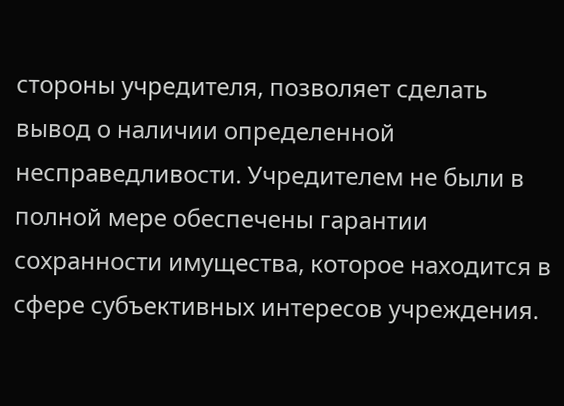стороны учредителя, позволяет сделать вывод о наличии определенной несправедливости. Учредителем не были в полной мере обеспечены гарантии сохранности имущества, которое находится в сфере субъективных интересов учреждения.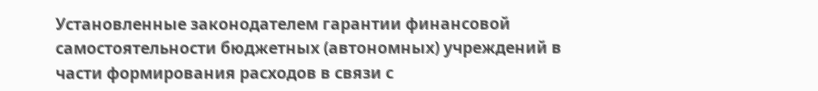Установленные законодателем гарантии финансовой самостоятельности бюджетных (автономных) учреждений в части формирования расходов в связи с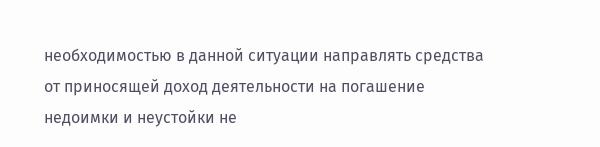необходимостью в данной ситуации направлять средства от приносящей доход деятельности на погашение недоимки и неустойки не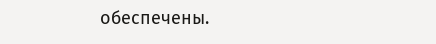обеспечены.